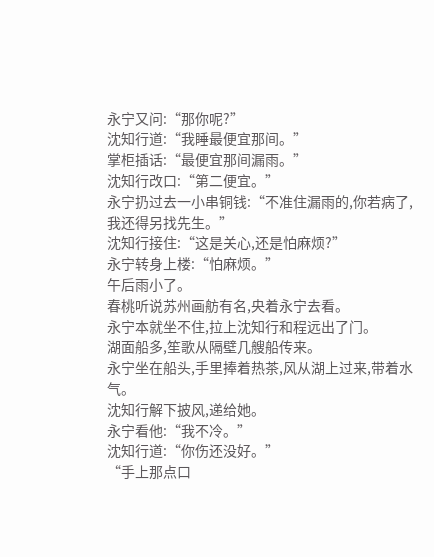永宁又问:“那你呢?”
沈知行道:“我睡最便宜那间。”
掌柜插话:“最便宜那间漏雨。”
沈知行改口:“第二便宜。”
永宁扔过去一小串铜钱:“不准住漏雨的,你若病了,我还得另找先生。”
沈知行接住:“这是关心,还是怕麻烦?”
永宁转身上楼:“怕麻烦。”
午后雨小了。
春桃听说苏州画舫有名,央着永宁去看。
永宁本就坐不住,拉上沈知行和程远出了门。
湖面船多,笙歌从隔壁几艘船传来。
永宁坐在船头,手里捧着热茶,风从湖上过来,带着水气。
沈知行解下披风,递给她。
永宁看他:“我不冷。”
沈知行道:“你伤还没好。”
“手上那点口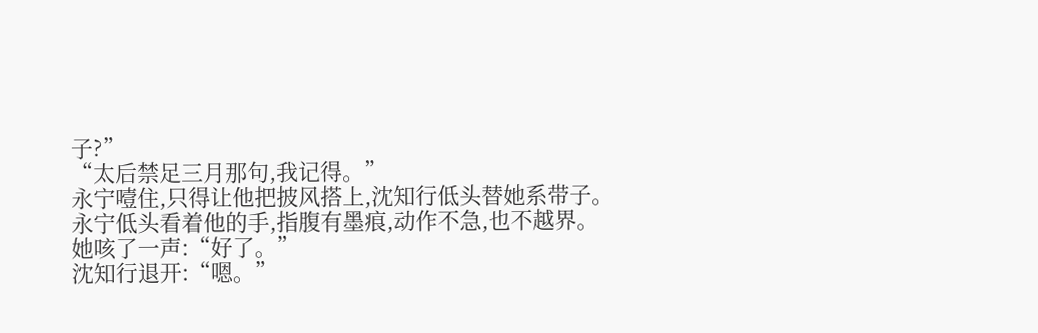子?”
“太后禁足三月那句,我记得。”
永宁噎住,只得让他把披风搭上,沈知行低头替她系带子。
永宁低头看着他的手,指腹有墨痕,动作不急,也不越界。
她咳了一声:“好了。”
沈知行退开:“嗯。”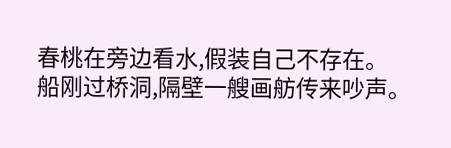春桃在旁边看水,假装自己不存在。
船刚过桥洞,隔壁一艘画舫传来吵声。